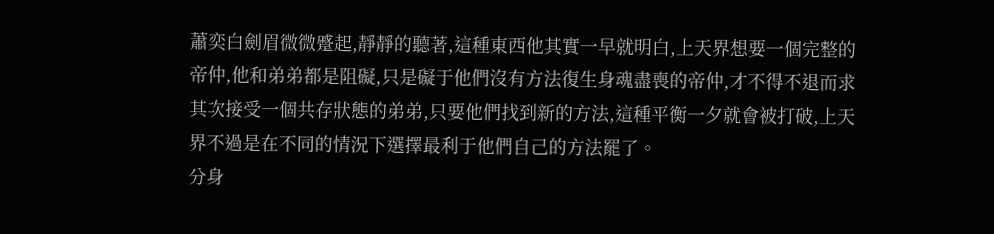蕭奕白劍眉微微蹙起,靜靜的聽著,這種東西他其實一早就明白,上天界想要一個完整的帝仲,他和弟弟都是阻礙,只是礙于他們沒有方法復生身魂盡喪的帝仲,才不得不退而求其次接受一個共存狀態的弟弟,只要他們找到新的方法,這種平衡一夕就會被打破,上天界不過是在不同的情況下選擇最利于他們自己的方法罷了。
分身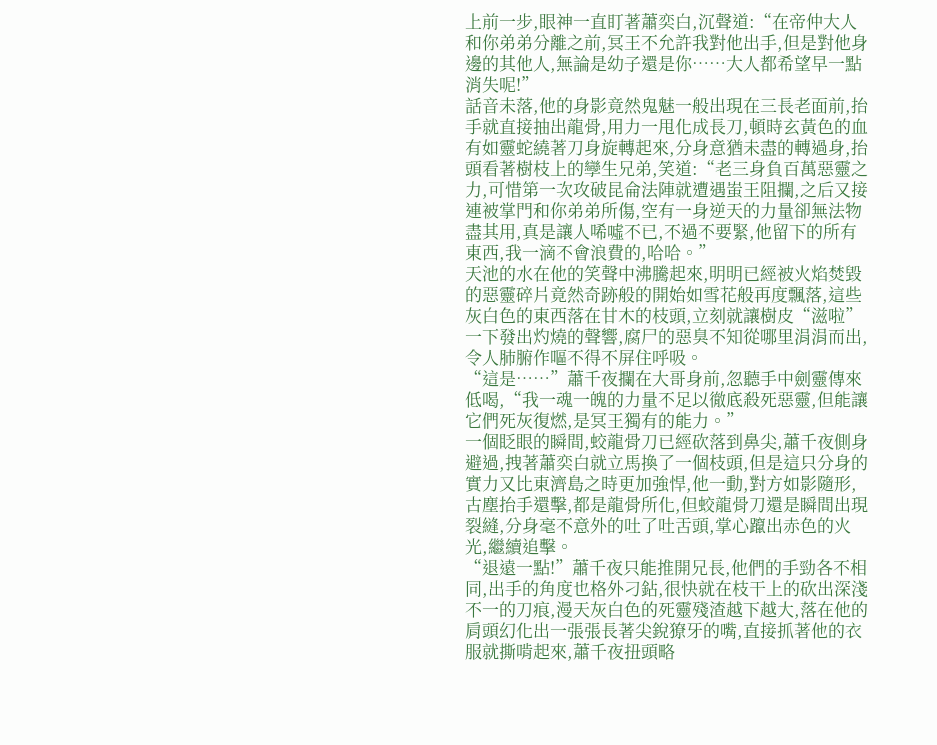上前一步,眼神一直盯著蕭奕白,沉聲道:“在帝仲大人和你弟弟分離之前,冥王不允許我對他出手,但是對他身邊的其他人,無論是幼子還是你……大人都希望早一點消失呢!”
話音未落,他的身影竟然鬼魅一般出現在三長老面前,抬手就直接抽出龍骨,用力一甩化成長刀,頓時玄黃色的血有如靈蛇繞著刀身旋轉起來,分身意猶未盡的轉過身,抬頭看著樹枝上的孿生兄弟,笑道:“老三身負百萬惡靈之力,可惜第一次攻破昆侖法陣就遭遇蚩王阻攔,之后又接連被掌門和你弟弟所傷,空有一身逆天的力量卻無法物盡其用,真是讓人唏噓不已,不過不要緊,他留下的所有東西,我一滴不會浪費的,哈哈。”
天池的水在他的笑聲中沸騰起來,明明已經被火焰焚毀的惡靈碎片竟然奇跡般的開始如雪花般再度飄落,這些灰白色的東西落在甘木的枝頭,立刻就讓樹皮“滋啦”一下發出灼燒的聲響,腐尸的惡臭不知從哪里涓涓而出,令人肺腑作嘔不得不屏住呼吸。
“這是……”蕭千夜攔在大哥身前,忽聽手中劍靈傳來低喝,“我一魂一魄的力量不足以徹底殺死惡靈,但能讓它們死灰復燃,是冥王獨有的能力。”
一個眨眼的瞬間,蛟龍骨刀已經砍落到鼻尖,蕭千夜側身避過,拽著蕭奕白就立馬換了一個枝頭,但是這只分身的實力又比東濟島之時更加強悍,他一動,對方如影隨形,古塵抬手還擊,都是龍骨所化,但蛟龍骨刀還是瞬間出現裂縫,分身毫不意外的吐了吐舌頭,掌心躥出赤色的火光,繼續追擊。
“退遠一點!”蕭千夜只能推開兄長,他們的手勁各不相同,出手的角度也格外刁鉆,很快就在枝干上的砍出深淺不一的刀痕,漫天灰白色的死靈殘渣越下越大,落在他的肩頭幻化出一張張長著尖銳獠牙的嘴,直接抓著他的衣服就撕啃起來,蕭千夜扭頭略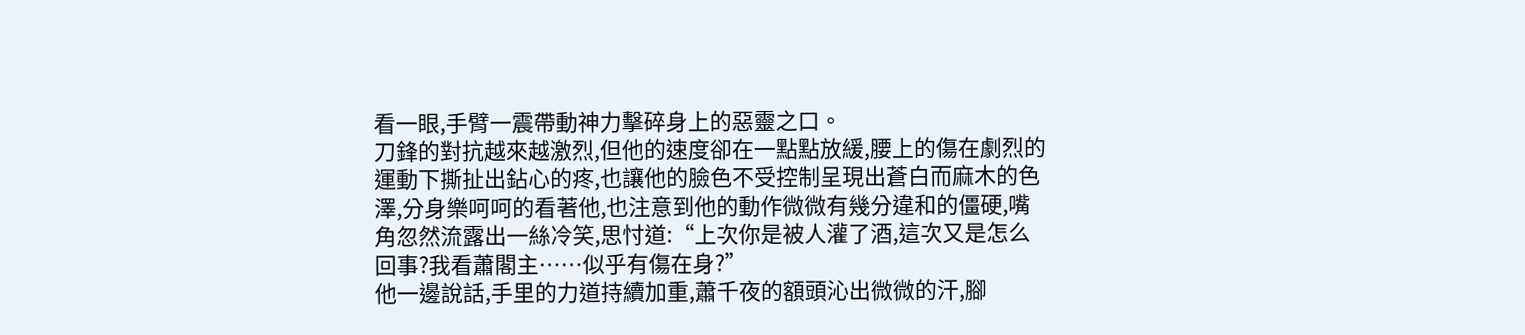看一眼,手臂一震帶動神力擊碎身上的惡靈之口。
刀鋒的對抗越來越激烈,但他的速度卻在一點點放緩,腰上的傷在劇烈的運動下撕扯出鉆心的疼,也讓他的臉色不受控制呈現出蒼白而麻木的色澤,分身樂呵呵的看著他,也注意到他的動作微微有幾分違和的僵硬,嘴角忽然流露出一絲冷笑,思忖道:“上次你是被人灌了酒,這次又是怎么回事?我看蕭閣主……似乎有傷在身?”
他一邊說話,手里的力道持續加重,蕭千夜的額頭沁出微微的汗,腳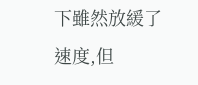下雖然放緩了速度,但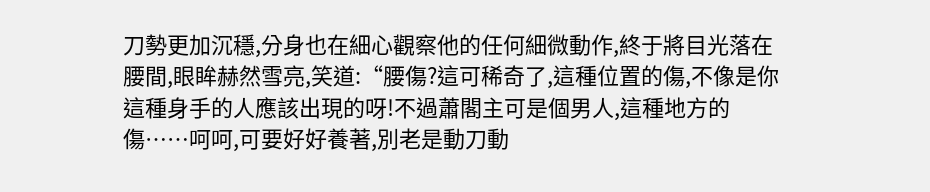刀勢更加沉穩,分身也在細心觀察他的任何細微動作,終于將目光落在腰間,眼眸赫然雪亮,笑道:“腰傷?這可稀奇了,這種位置的傷,不像是你這種身手的人應該出現的呀!不過蕭閣主可是個男人,這種地方的傷……呵呵,可要好好養著,別老是動刀動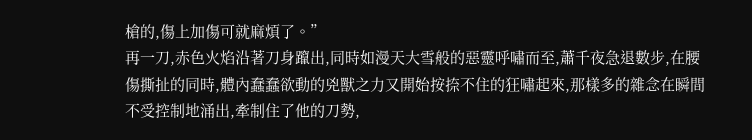槍的,傷上加傷可就麻煩了。”
再一刀,赤色火焰沿著刀身躥出,同時如漫天大雪般的惡靈呼嘯而至,蕭千夜急退數步,在腰傷撕扯的同時,體內蠢蠢欲動的兇獸之力又開始按捺不住的狂嘯起來,那樣多的雜念在瞬間不受控制地涌出,牽制住了他的刀勢,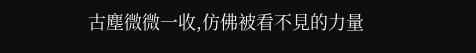古塵微微一收,仿佛被看不見的力量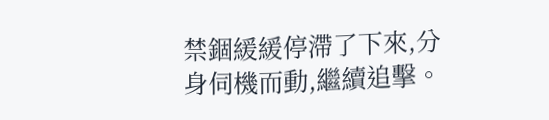禁錮緩緩停滯了下來,分身伺機而動,繼續追擊。